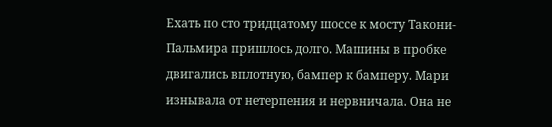Ехать по сто тридцатому шоссе к мосту Такони-Пальмира пришлось долго. Машины в пробке двигались вплотную, бампер к бамперу. Мари изнывала от нетерпения и нервничала. Она не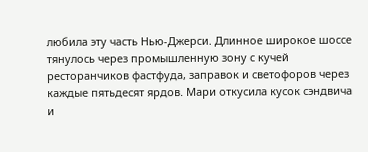любила эту часть Нью-Джерси. Длинное широкое шоссе тянулось через промышленную зону с кучей ресторанчиков фастфуда, заправок и светофоров через каждые пятьдесят ярдов. Мари откусила кусок сэндвича и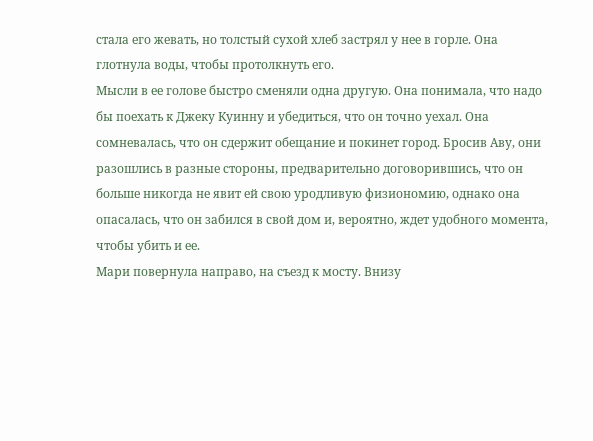стала его жевать, но толстый сухой хлеб застрял у нее в горле. Она глотнула воды, чтобы протолкнуть его.
Мысли в ее голове быстро сменяли одна другую. Она понимала, что надо бы поехать к Джеку Куинну и убедиться, что он точно уехал. Она сомневалась, что он сдержит обещание и покинет город. Бросив Аву, они разошлись в разные стороны, предварительно договорившись, что он больше никогда не явит ей свою уродливую физиономию, однако она опасалась, что он забился в свой дом и, вероятно, ждет удобного момента, чтобы убить и ее.
Мари повернула направо, на съезд к мосту. Внизу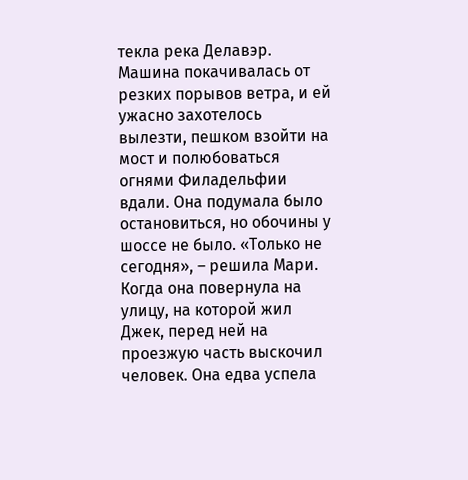текла река Делавэр. Машина покачивалась от резких порывов ветра, и ей ужасно захотелось вылезти, пешком взойти на мост и полюбоваться огнями Филадельфии вдали. Она подумала было остановиться, но обочины у шоссе не было. «Только не сегодня», – решила Мари.
Когда она повернула на улицу, на которой жил Джек, перед ней на проезжую часть выскочил человек. Она едва успела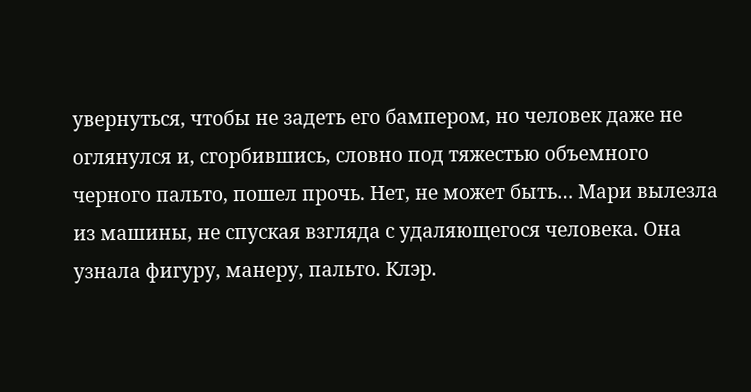увернуться, чтобы не задеть его бампером, но человек даже не оглянулся и, сгорбившись, словно под тяжестью объемного черного пальто, пошел прочь. Нет, не может быть… Мари вылезла из машины, не спуская взгляда с удаляющегося человека. Она узнала фигуру, манеру, пальто. Клэр.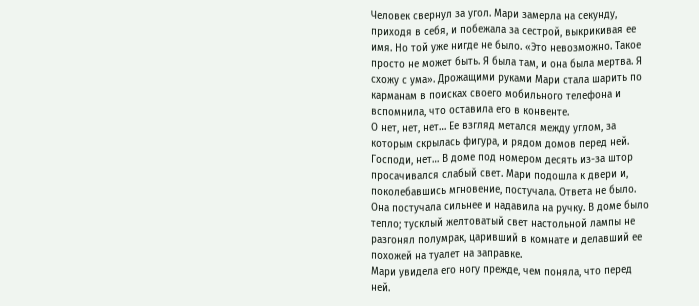Человек свернул за угол. Мари замерла на секунду, приходя в себя, и побежала за сестрой, выкрикивая ее имя. Но той уже нигде не было. «Это невозможно. Такое просто не может быть. Я была там, и она была мертва. Я схожу с ума». Дрожащими руками Мари стала шарить по карманам в поисках своего мобильного телефона и вспомнила, что оставила его в конвенте.
О нет, нет, нет… Ее взгляд метался между углом, за которым скрылась фигура, и рядом домов перед ней. Господи, нет… В доме под номером десять из-за штор просачивался слабый свет. Мари подошла к двери и, поколебавшись мгновение, постучала. Ответа не было. Она постучала сильнее и надавила на ручку. В доме было тепло; тусклый желтоватый свет настольной лампы не разгонял полумрак, царивший в комнате и делавший ее похожей на туалет на заправке.
Мари увидела его ногу прежде, чем поняла, что перед ней.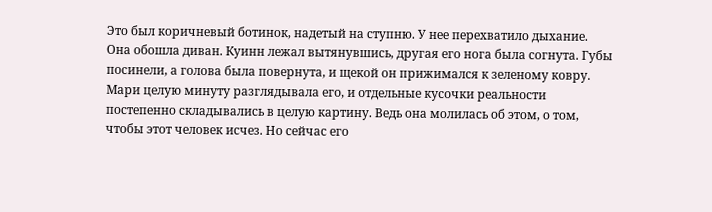Это был коричневый ботинок, надетый на ступню. У нее перехватило дыхание. Она обошла диван. Куинн лежал вытянувшись, другая его нога была согнута. Губы посинели, а голова была повернута, и щекой он прижимался к зеленому ковру. Мари целую минуту разглядывала его, и отдельные кусочки реальности постепенно складывались в целую картину. Ведь она молилась об этом, о том, чтобы этот человек исчез. Но сейчас его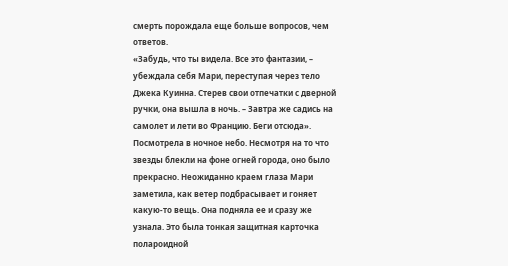смерть порождала еще больше вопросов, чем ответов.
«Забудь, что ты видела. Все это фантазии, – убеждала себя Мари, переступая через тело Джека Куинна. Стерев свои отпечатки с дверной ручки, она вышла в ночь. – Завтра же садись на самолет и лети во Францию. Беги отсюда».
Посмотрела в ночное небо. Несмотря на то что звезды блекли на фоне огней города, оно было прекрасно. Неожиданно краем глаза Мари заметила, как ветер подбрасывает и гоняет какую-то вещь. Она подняла ее и сразу же узнала. Это была тонкая защитная карточка полароидной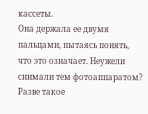кассеты.
Она держала ее двумя пальцами, пытаясь понять, что это означает. Неужели снимали тем фотоаппаратом? Разве такое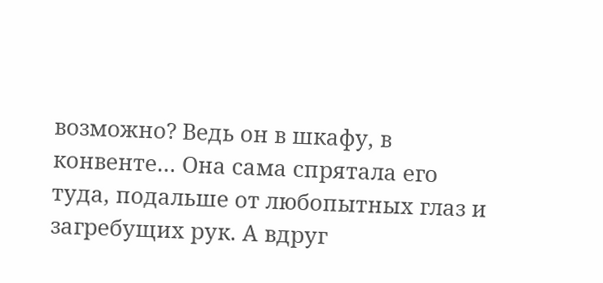возможно? Ведь он в шкафу, в конвенте… Она сама спрятала его туда, подальше от любопытных глаз и загребущих рук. А вдруг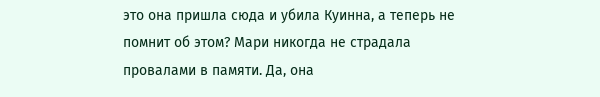это она пришла сюда и убила Куинна, а теперь не помнит об этом? Мари никогда не страдала провалами в памяти. Да, она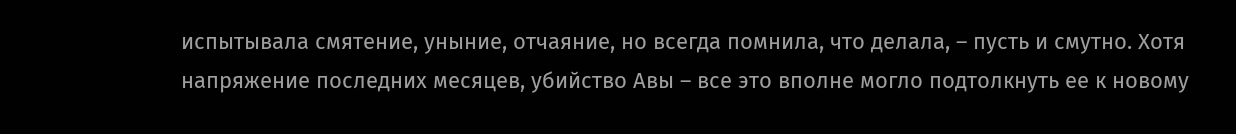испытывала смятение, уныние, отчаяние, но всегда помнила, что делала, – пусть и смутно. Хотя напряжение последних месяцев, убийство Авы – все это вполне могло подтолкнуть ее к новому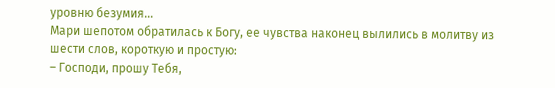уровню безумия…
Мари шепотом обратилась к Богу, ее чувства наконец вылились в молитву из шести слов, короткую и простую:
– Господи, прошу Тебя,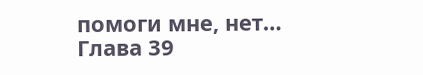помоги мне, нет…
Глава 39